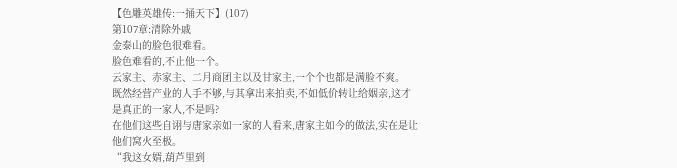【色雕英雄传:一捅天下】(107)
第107章:清除外戚
金泰山的脸色很难看。
脸色难看的,不止他一个。
云家主、赤家主、二月商团主以及甘家主,一个个也都是满脸不爽。
既然经营产业的人手不够,与其拿出来拍卖,不如低价转让给姻亲,这才是真正的一家人,不是吗?
在他们这些自诩与唐家亲如一家的人看来,唐家主如今的做法,实在是让他们窝火至极。
“我这女婿,葫芦里到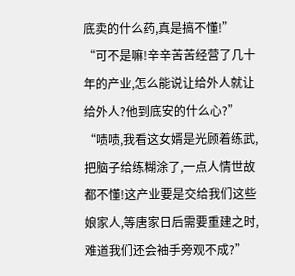底卖的什么药,真是搞不懂!”
“可不是嘛!辛辛苦苦经营了几十年的产业,怎么能说让给外人就让给外人?他到底安的什么心?”
“啧啧,我看这女婿是光顾着练武,把脑子给练糊涂了,一点人情世故都不懂!这产业要是交给我们这些娘家人,等唐家日后需要重建之时,难道我们还会袖手旁观不成?”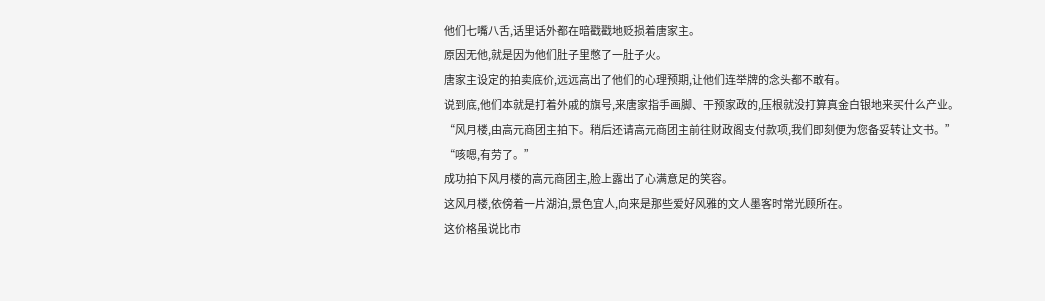他们七嘴八舌,话里话外都在暗戳戳地贬损着唐家主。
原因无他,就是因为他们肚子里憋了一肚子火。
唐家主设定的拍卖底价,远远高出了他们的心理预期,让他们连举牌的念头都不敢有。
说到底,他们本就是打着外戚的旗号,来唐家指手画脚、干预家政的,压根就没打算真金白银地来买什么产业。
“风月楼,由高元商团主拍下。稍后还请高元商团主前往财政阁支付款项,我们即刻便为您备妥转让文书。”
“咳嗯,有劳了。”
成功拍下风月楼的高元商团主,脸上露出了心满意足的笑容。
这风月楼,依傍着一片湖泊,景色宜人,向来是那些爱好风雅的文人墨客时常光顾所在。
这价格虽说比市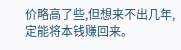价略高了些,但想来不出几年,定能将本钱赚回来。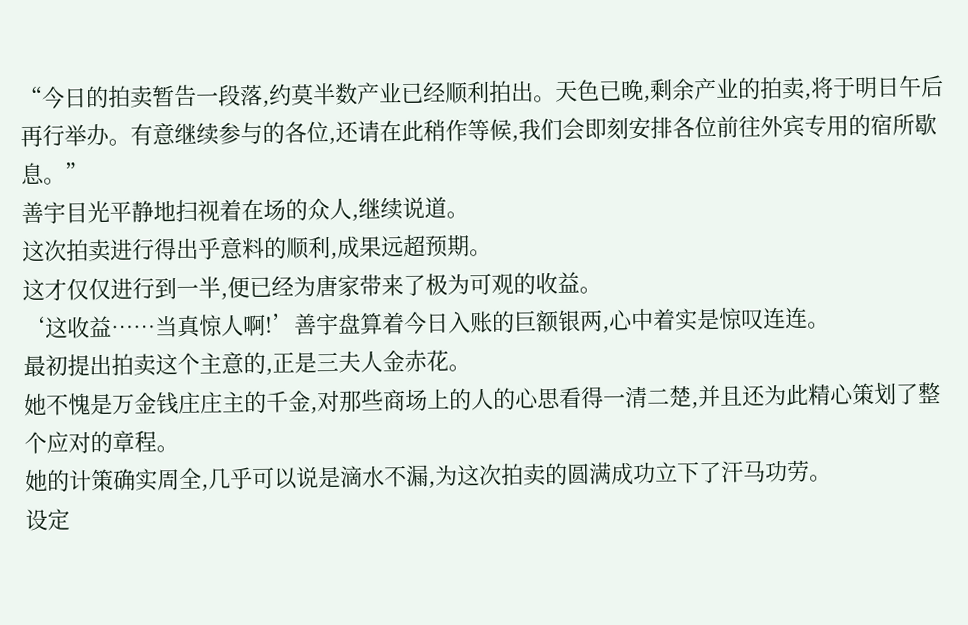“今日的拍卖暂告一段落,约莫半数产业已经顺利拍出。天色已晚,剩余产业的拍卖,将于明日午后再行举办。有意继续参与的各位,还请在此稍作等候,我们会即刻安排各位前往外宾专用的宿所歇息。”
善宇目光平静地扫视着在场的众人,继续说道。
这次拍卖进行得出乎意料的顺利,成果远超预期。
这才仅仅进行到一半,便已经为唐家带来了极为可观的收益。
‘这收益……当真惊人啊!’善宇盘算着今日入账的巨额银两,心中着实是惊叹连连。
最初提出拍卖这个主意的,正是三夫人金赤花。
她不愧是万金钱庄庄主的千金,对那些商场上的人的心思看得一清二楚,并且还为此精心策划了整个应对的章程。
她的计策确实周全,几乎可以说是滴水不漏,为这次拍卖的圆满成功立下了汗马功劳。
设定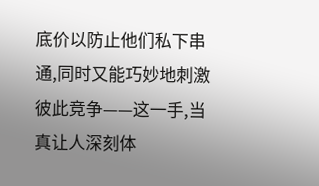底价以防止他们私下串通,同时又能巧妙地刺激彼此竞争——这一手,当真让人深刻体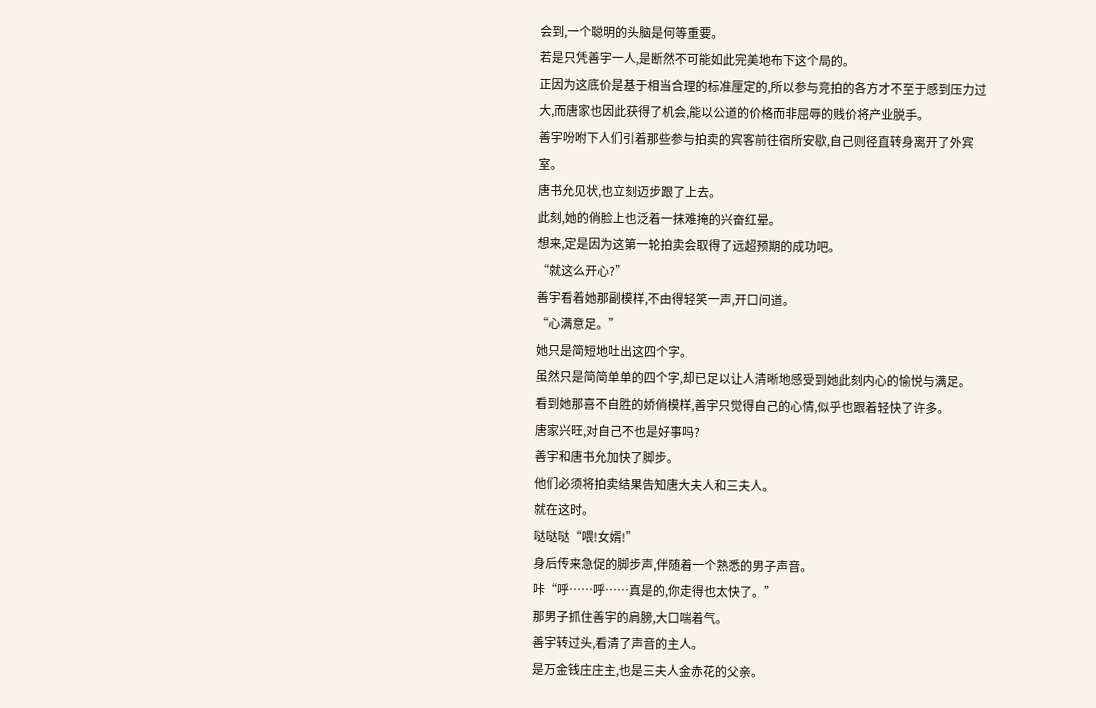会到,一个聪明的头脑是何等重要。
若是只凭善宇一人,是断然不可能如此完美地布下这个局的。
正因为这底价是基于相当合理的标准厘定的,所以参与竞拍的各方才不至于感到压力过大,而唐家也因此获得了机会,能以公道的价格而非屈辱的贱价将产业脱手。
善宇吩咐下人们引着那些参与拍卖的宾客前往宿所安歇,自己则径直转身离开了外宾室。
唐书允见状,也立刻迈步跟了上去。
此刻,她的俏脸上也泛着一抹难掩的兴奋红晕。
想来,定是因为这第一轮拍卖会取得了远超预期的成功吧。
“就这么开心?”
善宇看着她那副模样,不由得轻笑一声,开口问道。
“心满意足。”
她只是简短地吐出这四个字。
虽然只是简简单单的四个字,却已足以让人清晰地感受到她此刻内心的愉悦与满足。
看到她那喜不自胜的娇俏模样,善宇只觉得自己的心情,似乎也跟着轻快了许多。
唐家兴旺,对自己不也是好事吗?
善宇和唐书允加快了脚步。
他们必须将拍卖结果告知唐大夫人和三夫人。
就在这时。
哒哒哒“喂!女婿!”
身后传来急促的脚步声,伴随着一个熟悉的男子声音。
咔“呼……呼……真是的,你走得也太快了。”
那男子抓住善宇的肩膀,大口喘着气。
善宇转过头,看清了声音的主人。
是万金钱庄庄主,也是三夫人金赤花的父亲。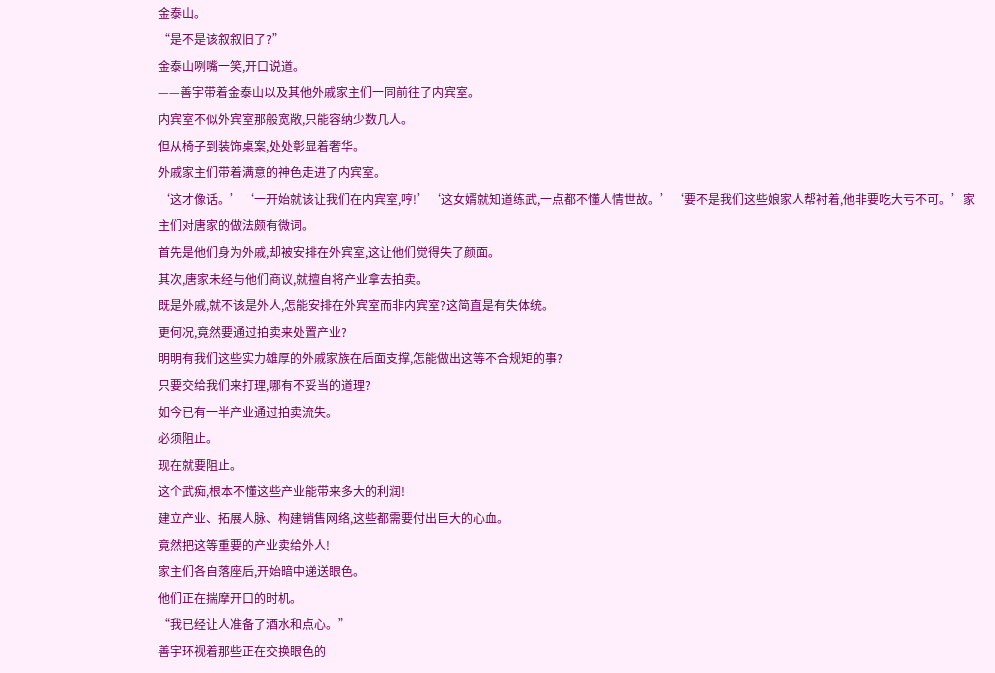金泰山。
“是不是该叙叙旧了?”
金泰山咧嘴一笑,开口说道。
——善宇带着金泰山以及其他外戚家主们一同前往了内宾室。
内宾室不似外宾室那般宽敞,只能容纳少数几人。
但从椅子到装饰桌案,处处彰显着奢华。
外戚家主们带着满意的神色走进了内宾室。
‘这才像话。’‘一开始就该让我们在内宾室,哼!’‘这女婿就知道练武,一点都不懂人情世故。’‘要不是我们这些娘家人帮衬着,他非要吃大亏不可。’家主们对唐家的做法颇有微词。
首先是他们身为外戚,却被安排在外宾室,这让他们觉得失了颜面。
其次,唐家未经与他们商议,就擅自将产业拿去拍卖。
既是外戚,就不该是外人,怎能安排在外宾室而非内宾室?这简直是有失体统。
更何况,竟然要通过拍卖来处置产业?
明明有我们这些实力雄厚的外戚家族在后面支撑,怎能做出这等不合规矩的事?
只要交给我们来打理,哪有不妥当的道理?
如今已有一半产业通过拍卖流失。
必须阻止。
现在就要阻止。
这个武痴,根本不懂这些产业能带来多大的利润!
建立产业、拓展人脉、构建销售网络,这些都需要付出巨大的心血。
竟然把这等重要的产业卖给外人!
家主们各自落座后,开始暗中递送眼色。
他们正在揣摩开口的时机。
“我已经让人准备了酒水和点心。”
善宇环视着那些正在交换眼色的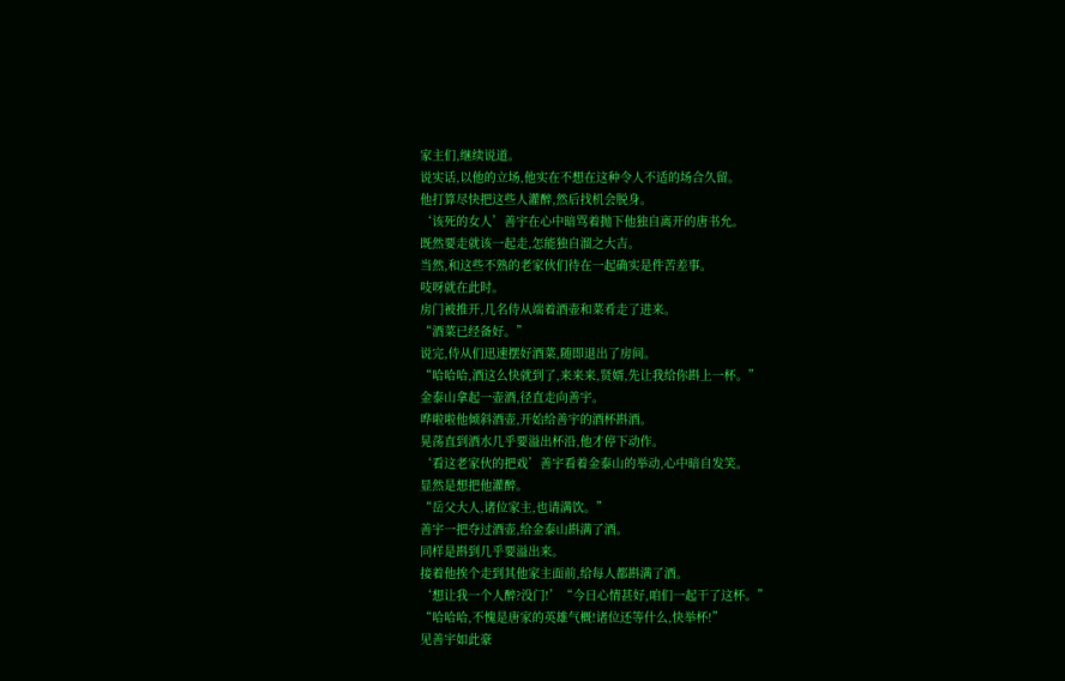家主们,继续说道。
说实话,以他的立场,他实在不想在这种令人不适的场合久留。
他打算尽快把这些人灌醉,然后找机会脱身。
‘该死的女人’善宇在心中暗骂着抛下他独自离开的唐书允。
既然要走就该一起走,怎能独自溜之大吉。
当然,和这些不熟的老家伙们待在一起确实是件苦差事。
吱呀就在此时。
房门被推开,几名侍从端着酒壶和菜肴走了进来。
“酒菜已经备好。”
说完,侍从们迅速摆好酒菜,随即退出了房间。
“哈哈哈,酒这么快就到了,来来来,贤婿,先让我给你斟上一杯。”
金泰山拿起一壶酒,径直走向善宇。
哗啦啦他倾斜酒壶,开始给善宇的酒杯斟酒。
晃荡直到酒水几乎要溢出杯沿,他才停下动作。
‘看这老家伙的把戏’善宇看着金泰山的举动,心中暗自发笑。
显然是想把他灌醉。
“岳父大人,诸位家主,也请满饮。”
善宇一把夺过酒壶,给金泰山斟满了酒。
同样是斟到几乎要溢出来。
接着他挨个走到其他家主面前,给每人都斟满了酒。
‘想让我一个人醉?没门!’“今日心情甚好,咱们一起干了这杯。”
“哈哈哈,不愧是唐家的英雄气概!诸位还等什么,快举杯!”
见善宇如此豪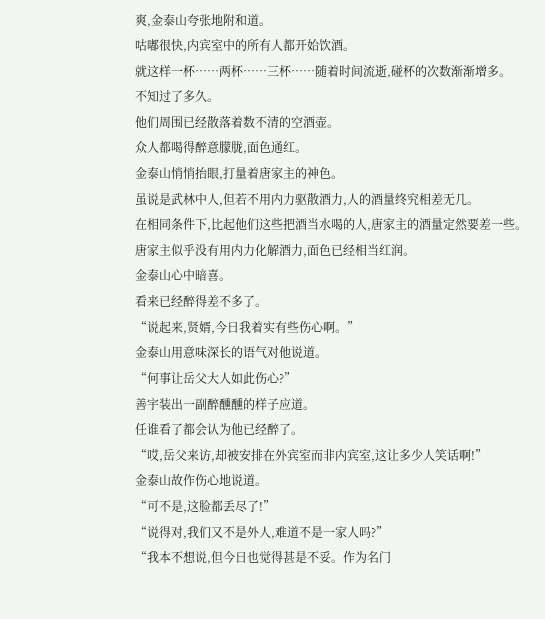爽,金泰山夸张地附和道。
咕嘟很快,内宾室中的所有人都开始饮酒。
就这样一杯……两杯……三杯……随着时间流逝,碰杯的次数渐渐增多。
不知过了多久。
他们周围已经散落着数不清的空酒壶。
众人都喝得醉意朦胧,面色通红。
金泰山悄悄抬眼,打量着唐家主的神色。
虽说是武林中人,但若不用内力驱散酒力,人的酒量终究相差无几。
在相同条件下,比起他们这些把酒当水喝的人,唐家主的酒量定然要差一些。
唐家主似乎没有用内力化解酒力,面色已经相当红润。
金泰山心中暗喜。
看来已经醉得差不多了。
“说起来,贤婿,今日我着实有些伤心啊。”
金泰山用意味深长的语气对他说道。
“何事让岳父大人如此伤心?”
善宇装出一副醉醺醺的样子应道。
任谁看了都会认为他已经醉了。
“哎,岳父来访,却被安排在外宾室而非内宾室,这让多少人笑话啊!”
金泰山故作伤心地说道。
“可不是,这脸都丢尽了!”
“说得对,我们又不是外人,难道不是一家人吗?”
“我本不想说,但今日也觉得甚是不妥。作为名门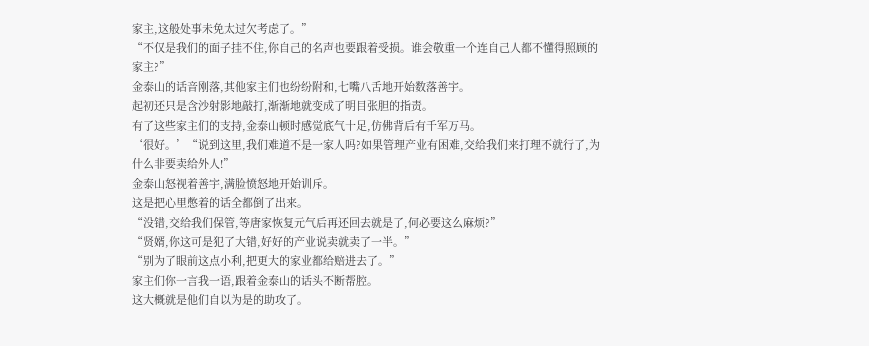家主,这般处事未免太过欠考虑了。”
“不仅是我们的面子挂不住,你自己的名声也要跟着受损。谁会敬重一个连自己人都不懂得照顾的家主?”
金泰山的话音刚落,其他家主们也纷纷附和,七嘴八舌地开始数落善宇。
起初还只是含沙射影地敲打,渐渐地就变成了明目张胆的指责。
有了这些家主们的支持,金泰山顿时感觉底气十足,仿佛背后有千军万马。
‘很好。’“说到这里,我们难道不是一家人吗?如果管理产业有困难,交给我们来打理不就行了,为什么非要卖给外人!”
金泰山怒视着善宇,满脸愤怒地开始训斥。
这是把心里憋着的话全都倒了出来。
“没错,交给我们保管,等唐家恢复元气后再还回去就是了,何必要这么麻烦?”
“贤婿,你这可是犯了大错,好好的产业说卖就卖了一半。”
“别为了眼前这点小利,把更大的家业都给赔进去了。”
家主们你一言我一语,跟着金泰山的话头不断帮腔。
这大概就是他们自以为是的助攻了。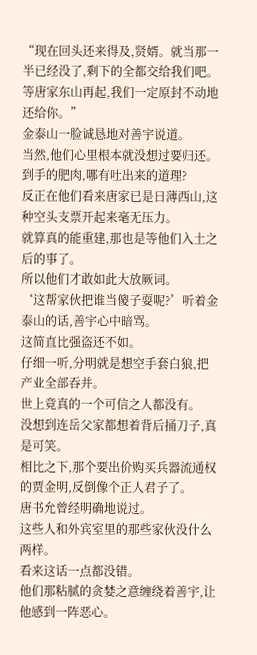“现在回头还来得及,贤婿。就当那一半已经没了,剩下的全都交给我们吧。等唐家东山再起,我们一定原封不动地还给你。”
金泰山一脸诚恳地对善宇说道。
当然,他们心里根本就没想过要归还。
到手的肥肉,哪有吐出来的道理?
反正在他们看来唐家已是日薄西山,这种空头支票开起来毫无压力。
就算真的能重建,那也是等他们入土之后的事了。
所以他们才敢如此大放厥词。
‘这帮家伙把谁当傻子耍呢?’听着金泰山的话,善宇心中暗骂。
这简直比强盗还不如。
仔细一听,分明就是想空手套白狼,把产业全部吞并。
世上竟真的一个可信之人都没有。
没想到连岳父家都想着背后捅刀子,真是可笑。
相比之下,那个要出价购买兵器流通权的贾金明,反倒像个正人君子了。
唐书允曾经明确地说过。
这些人和外宾室里的那些家伙没什么两样。
看来这话一点都没错。
他们那粘腻的贪婪之意缠绕着善宇,让他感到一阵恶心。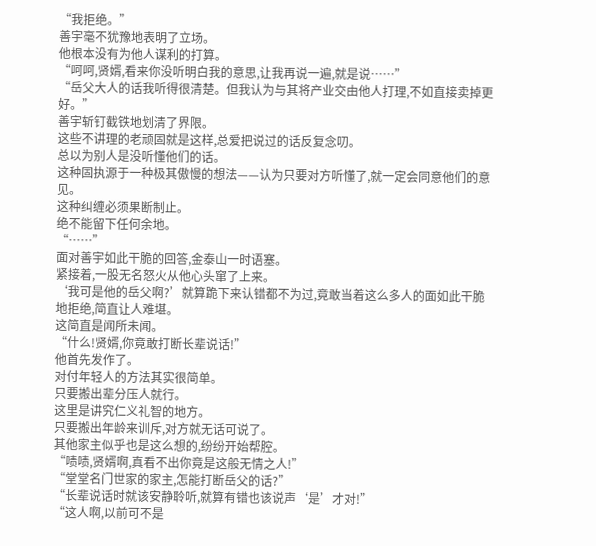“我拒绝。”
善宇毫不犹豫地表明了立场。
他根本没有为他人谋利的打算。
“呵呵,贤婿,看来你没听明白我的意思,让我再说一遍,就是说……”
“岳父大人的话我听得很清楚。但我认为与其将产业交由他人打理,不如直接卖掉更好。”
善宇斩钉截铁地划清了界限。
这些不讲理的老顽固就是这样,总爱把说过的话反复念叨。
总以为别人是没听懂他们的话。
这种固执源于一种极其傲慢的想法——认为只要对方听懂了,就一定会同意他们的意见。
这种纠缠必须果断制止。
绝不能留下任何余地。
“……”
面对善宇如此干脆的回答,金泰山一时语塞。
紧接着,一股无名怒火从他心头窜了上来。
‘我可是他的岳父啊?’就算跪下来认错都不为过,竟敢当着这么多人的面如此干脆地拒绝,简直让人难堪。
这简直是闻所未闻。
“什么!贤婿,你竟敢打断长辈说话!”
他首先发作了。
对付年轻人的方法其实很简单。
只要搬出辈分压人就行。
这里是讲究仁义礼智的地方。
只要搬出年龄来训斥,对方就无话可说了。
其他家主似乎也是这么想的,纷纷开始帮腔。
“啧啧,贤婿啊,真看不出你竟是这般无情之人!”
“堂堂名门世家的家主,怎能打断岳父的话?”
“长辈说话时就该安静聆听,就算有错也该说声‘是’才对!”
“这人啊,以前可不是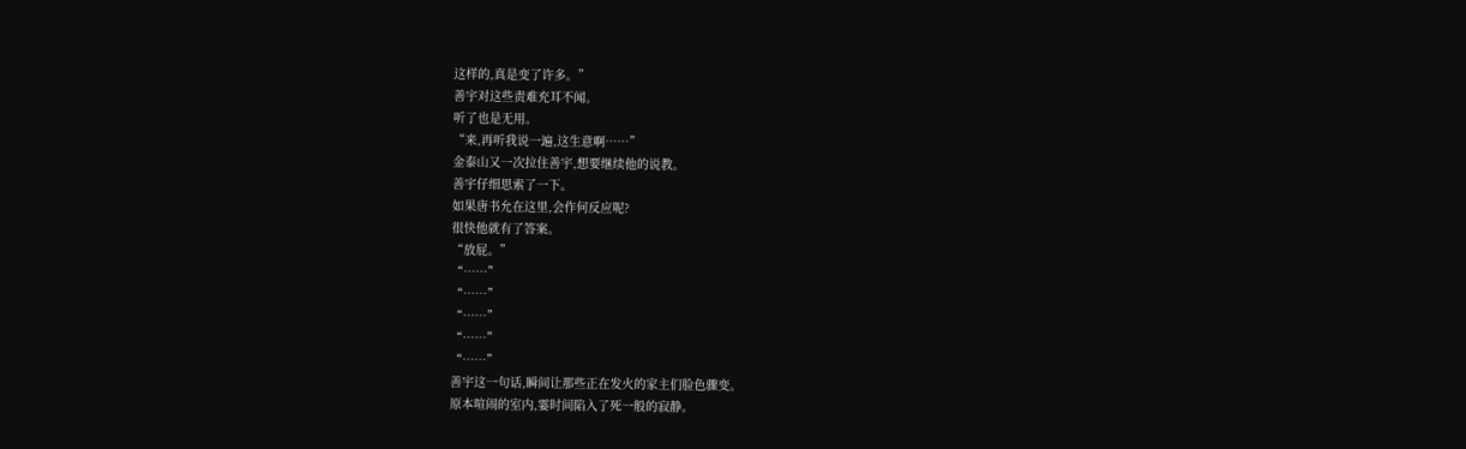这样的,真是变了许多。”
善宇对这些责难充耳不闻。
听了也是无用。
“来,再听我说一遍,这生意啊……”
金泰山又一次拉住善宇,想要继续他的说教。
善宇仔细思索了一下。
如果唐书允在这里,会作何反应呢?
很快他就有了答案。
“放屁。”
“……”
“……”
“……”
“……”
“……”
善宇这一句话,瞬间让那些正在发火的家主们脸色骤变。
原本喧闹的室内,霎时间陷入了死一般的寂静。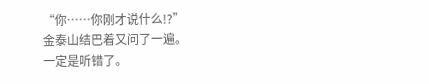“你……你刚才说什么!?”
金泰山结巴着又问了一遍。
一定是听错了。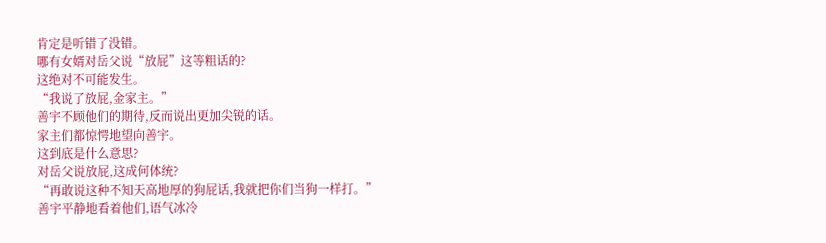肯定是听错了没错。
哪有女婿对岳父说“放屁”这等粗话的?
这绝对不可能发生。
“我说了放屁,金家主。”
善宇不顾他们的期待,反而说出更加尖锐的话。
家主们都惊愕地望向善宇。
这到底是什么意思?
对岳父说放屁,这成何体统?
“再敢说这种不知天高地厚的狗屁话,我就把你们当狗一样打。”
善宇平静地看着他们,语气冰冷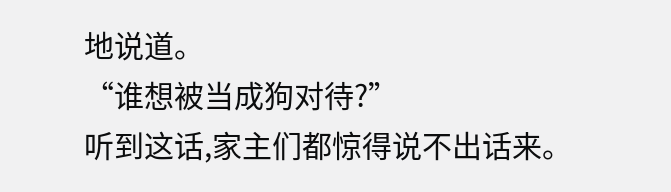地说道。
“谁想被当成狗对待?”
听到这话,家主们都惊得说不出话来。